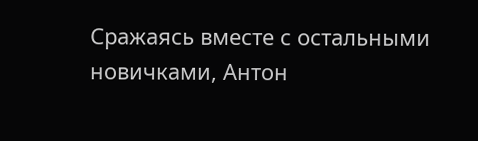Сражаясь вместе с остальными новичками, Антон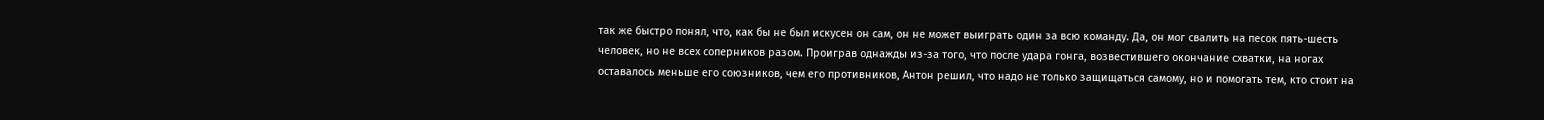так же быстро понял, что, как бы не был искусен он сам, он не может выиграть один за всю команду. Да, он мог свалить на песок пять-шесть человек, но не всех соперников разом. Проиграв однажды из-за того, что после удара гонга, возвестившего окончание схватки, на ногах оставалось меньше его союзников, чем его противников, Антон решил, что надо не только защищаться самому, но и помогать тем, кто стоит на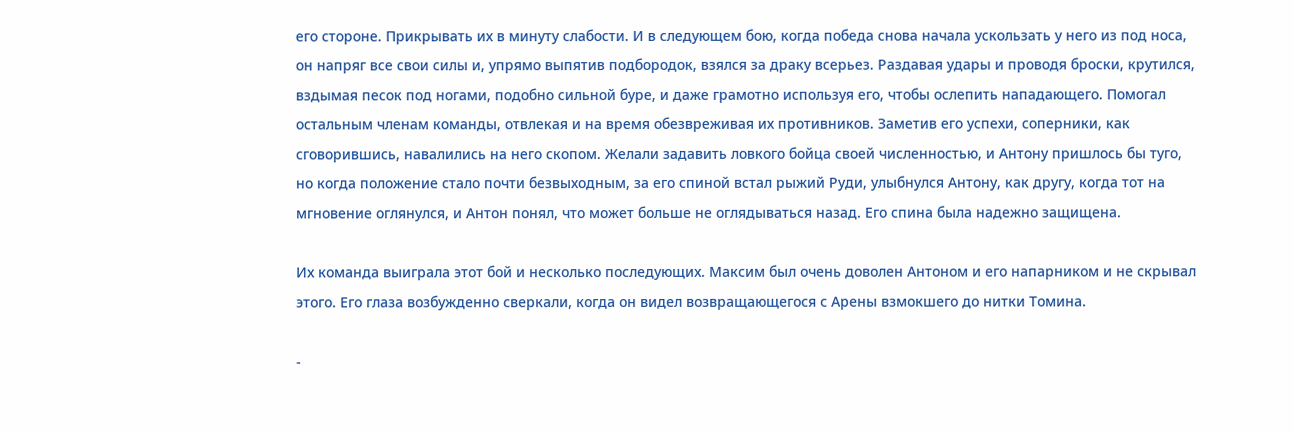его стороне. Прикрывать их в минуту слабости. И в следующем бою, когда победа снова начала ускользать у него из под носа, он напряг все свои силы и, упрямо выпятив подбородок, взялся за драку всерьез. Раздавая удары и проводя броски, крутился, вздымая песок под ногами, подобно сильной буре, и даже грамотно используя его, чтобы ослепить нападающего. Помогал остальным членам команды, отвлекая и на время обезвреживая их противников. Заметив его успехи, соперники, как сговорившись, навалились на него скопом. Желали задавить ловкого бойца своей численностью, и Антону пришлось бы туго, но когда положение стало почти безвыходным, за его спиной встал рыжий Руди, улыбнулся Антону, как другу, когда тот на мгновение оглянулся, и Антон понял, что может больше не оглядываться назад. Его спина была надежно защищена.

Их команда выиграла этот бой и несколько последующих. Максим был очень доволен Антоном и его напарником и не скрывал этого. Его глаза возбужденно сверкали, когда он видел возвращающегося с Арены взмокшего до нитки Томина.

-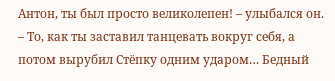Антон, ты был просто великолепен! – улыбался он. – То, как ты заставил танцевать вокруг себя, а потом вырубил Стёпку одним ударом… Бедный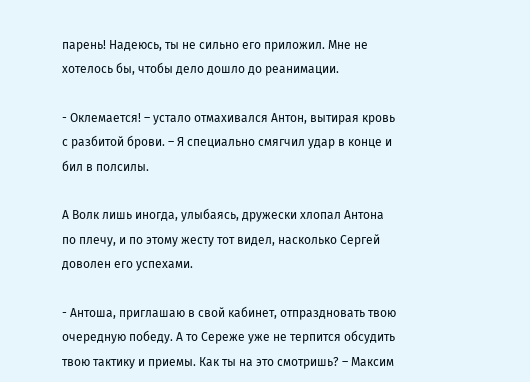парень! Надеюсь, ты не сильно его приложил. Мне не хотелось бы, чтобы дело дошло до реанимации.

- Оклемается! – устало отмахивался Антон, вытирая кровь с разбитой брови. – Я специально смягчил удар в конце и бил в полсилы.

А Волк лишь иногда, улыбаясь, дружески хлопал Антона по плечу, и по этому жесту тот видел, насколько Сергей доволен его успехами.

- Антоша, приглашаю в свой кабинет, отпраздновать твою очередную победу. А то Сереже уже не терпится обсудить твою тактику и приемы. Как ты на это смотришь? – Максим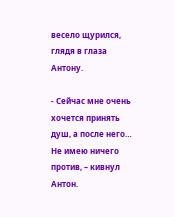весело щурился, глядя в глаза Антону.

- Сейчас мне очень хочется принять душ, а после него… Не имею ничего против, – кивнул Антон.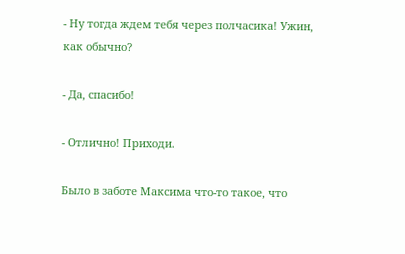- Ну тогда ждем тебя через полчасика! Ужин, как обычно?

- Да, спасибо!

- Отлично! Приходи.

Было в заботе Максима что-то такое, что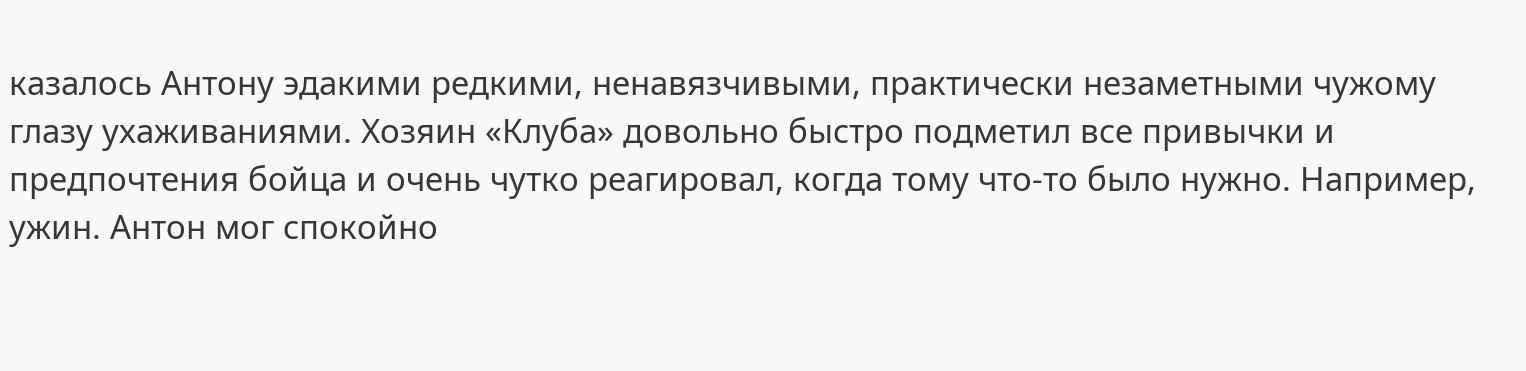казалось Антону эдакими редкими, ненавязчивыми, практически незаметными чужому глазу ухаживаниями. Хозяин «Клуба» довольно быстро подметил все привычки и предпочтения бойца и очень чутко реагировал, когда тому что-то было нужно. Например, ужин. Антон мог спокойно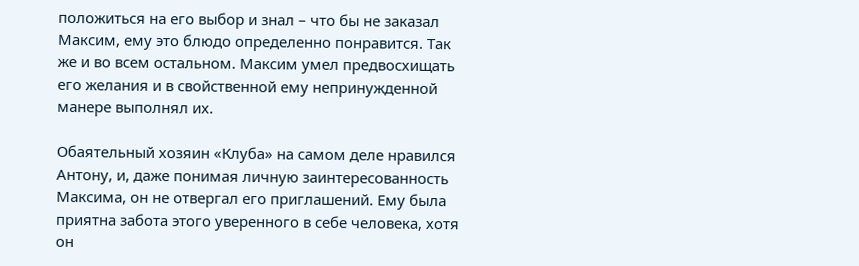положиться на его выбор и знал – что бы не заказал Максим, ему это блюдо определенно понравится. Так же и во всем остальном. Максим умел предвосхищать его желания и в свойственной ему непринужденной манере выполнял их.

Обаятельный хозяин «Клуба» на самом деле нравился Антону, и, даже понимая личную заинтересованность Максима, он не отвергал его приглашений. Ему была приятна забота этого уверенного в себе человека, хотя он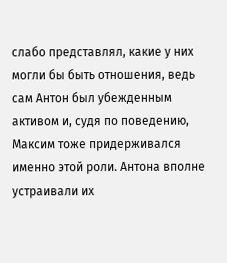слабо представлял, какие у них могли бы быть отношения, ведь сам Антон был убежденным активом и, судя по поведению, Максим тоже придерживался именно этой роли. Антона вполне устраивали их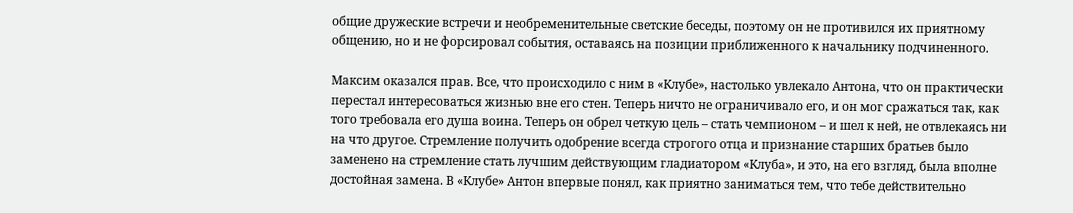общие дружеские встречи и необременительные светские беседы, поэтому он не противился их приятному общению, но и не форсировал события, оставаясь на позиции приближенного к начальнику подчиненного.

Максим оказался прав. Все, что происходило с ним в «Клубе», настолько увлекало Антона, что он практически перестал интересоваться жизнью вне его стен. Теперь ничто не ограничивало его, и он мог сражаться так, как того требовала его душа воина. Теперь он обрел четкую цель – стать чемпионом – и шел к ней, не отвлекаясь ни на что другое. Стремление получить одобрение всегда строгого отца и признание старших братьев было заменено на стремление стать лучшим действующим гладиатором «Клуба», и это, на его взгляд, была вполне достойная замена. В «Клубе» Антон впервые понял, как приятно заниматься тем, что тебе действительно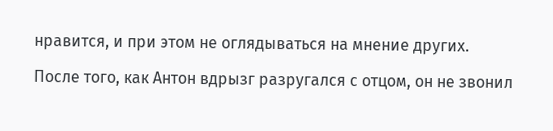нравится, и при этом не оглядываться на мнение других.

После того, как Антон вдрызг разругался с отцом, он не звонил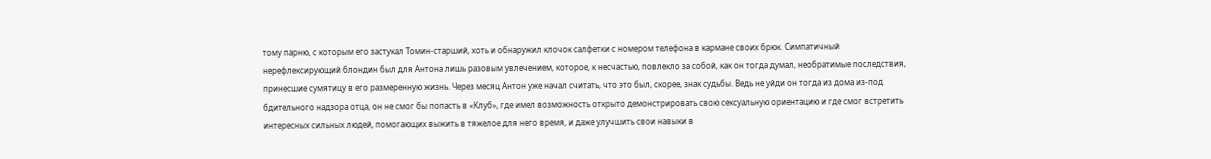тому парню, с которым его застукал Томин-старший, хоть и обнаружил клочок салфетки с номером телефона в кармане своих брюк. Симпатичный нерефлексирующий блондин был для Антона лишь разовым увлечением, которое, к несчастью, повлекло за собой, как он тогда думал, необратимые последствия, принесшие сумятицу в его размеренную жизнь. Через месяц Антон уже начал считать, что это был, скорее, знак судьбы. Ведь не уйди он тогда из дома из-под бдительного надзора отца, он не смог бы попасть в «Клуб», где имел возможность открыто демонстрировать свою сексуальную ориентацию и где смог встретить интересных сильных людей, помогающих выжить в тяжелое для него время, и даже улучшить свои навыки в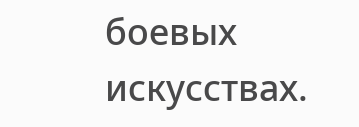боевых искусствах.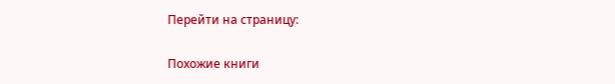Перейти на страницу:

Похожие книги